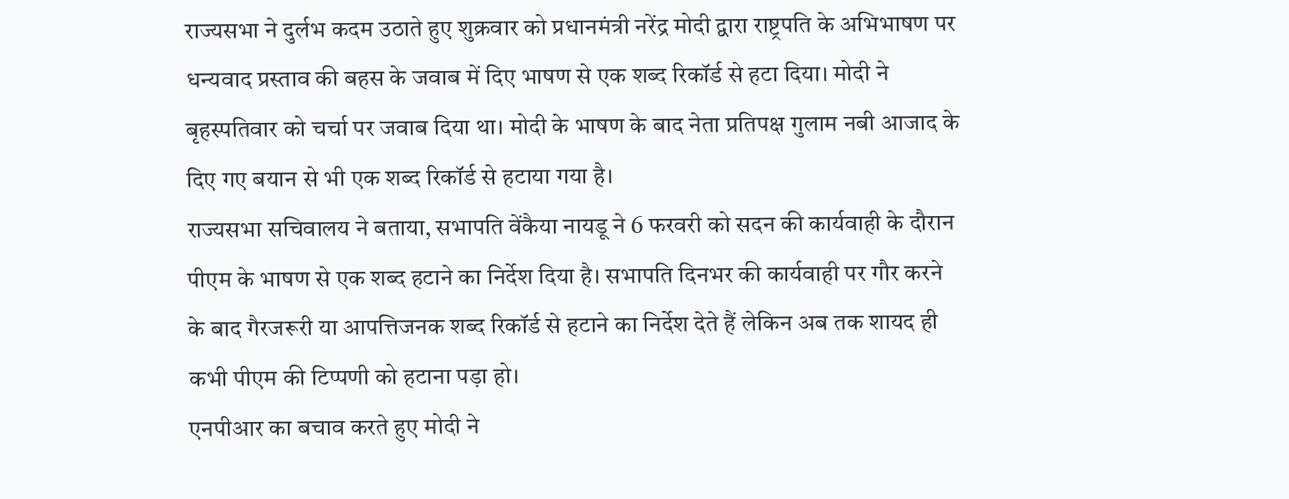राज्यसभा ने दुर्लभ कदम उठाते हुए शुक्रवार को प्रधानमंत्री नरेंद्र मोदी द्वारा राष्ट्रपति के अभिभाषण पर धन्यवाद प्रस्ताव की बहस के जवाब में दिए भाषण से एक शब्द रिकॉर्ड से हटा दिया। मोदी ने बृहस्पतिवार को चर्चा पर जवाब दिया था। मोदी के भाषण के बाद नेता प्रतिपक्ष गुलाम नबी आजाद के दिए गए बयान से भी एक शब्द रिकॉर्ड से हटाया गया है।
राज्यसभा सचिवालय ने बताया, सभापति वेंकैया नायडू ने 6 फरवरी को सदन की कार्यवाही के दौरान पीएम के भाषण से एक शब्द हटाने का निर्देश दिया है। सभापति दिनभर की कार्यवाही पर गौर करने के बाद गैरजरूरी या आपत्तिजनक शब्द रिकॉर्ड से हटाने का निर्देश देते हैं लेकिन अब तक शायद ही कभी पीएम की टिप्पणी को हटाना पड़ा हो।
एनपीआर का बचाव करते हुए मोदी ने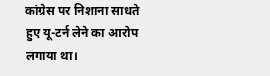कांग्रेस पर निशाना साधते हुए यू-टर्न लेने का आरोप लगाया था।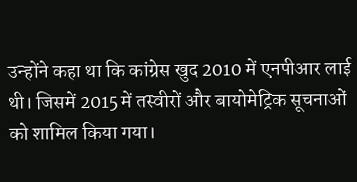उन्होंने कहा था कि कांग्रेस खुद 2010 में एनपीआर लाई थी। जिसमें 2015 में तस्वीरों और बायोमेट्रिक सूचनाओं को शामिल किया गया।